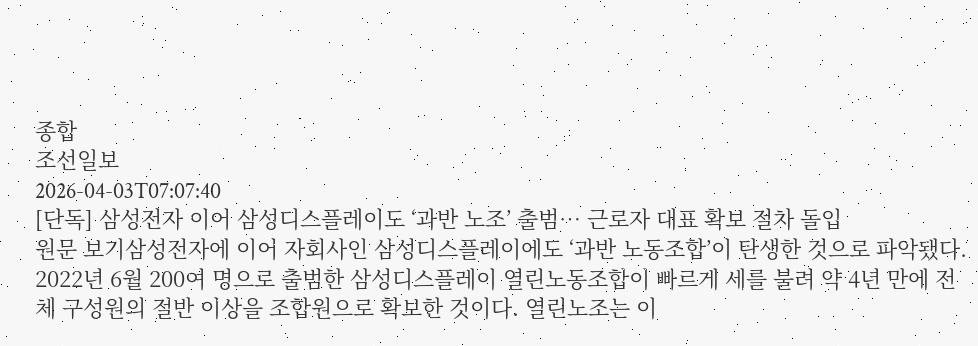종합
조선일보
2026-04-03T07:07:40
[단독] 삼성전자 이어 삼성디스플레이도 ‘과반 노조’ 출범… 근로자 대표 확보 절차 돌입
원문 보기삼성전자에 이어 자회사인 삼성디스플레이에도 ‘과반 노동조합’이 탄생한 것으로 파악됐다. 2022년 6월 200여 명으로 출범한 삼성디스플레이 열린노동조합이 빠르게 세를 불려 약 4년 만에 전체 구성원의 절반 이상을 조합원으로 확보한 것이다. 열린노조는 이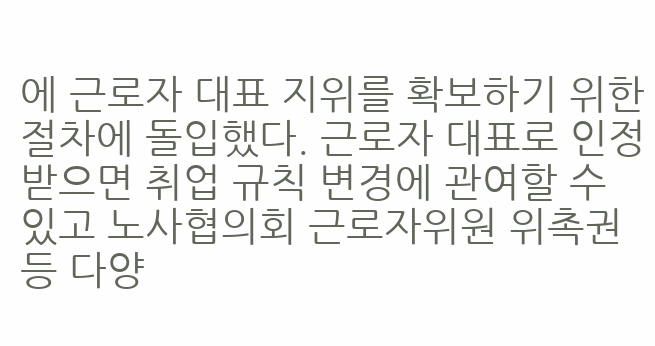에 근로자 대표 지위를 확보하기 위한 절차에 돌입했다. 근로자 대표로 인정받으면 취업 규칙 변경에 관여할 수 있고 노사협의회 근로자위원 위촉권 등 다양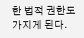한 법적 권한도 가지게 된다.